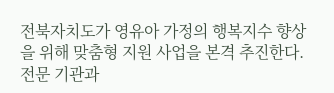전북자치도가 영유아 가정의 행복지수 향상을 위해 맞춤형 지원 사업을 본격 추진한다. 전문 기관과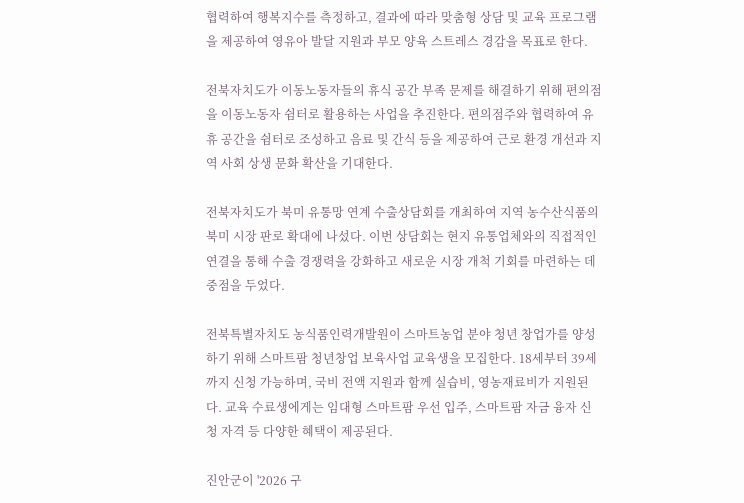협력하여 행복지수를 측정하고, 결과에 따라 맞춤형 상담 및 교육 프로그램을 제공하여 영유아 발달 지원과 부모 양육 스트레스 경감을 목표로 한다.

전북자치도가 이동노동자들의 휴식 공간 부족 문제를 해결하기 위해 편의점을 이동노동자 쉼터로 활용하는 사업을 추진한다. 편의점주와 협력하여 유휴 공간을 쉼터로 조성하고 음료 및 간식 등을 제공하여 근로 환경 개선과 지역 사회 상생 문화 확산을 기대한다.

전북자치도가 북미 유통망 연계 수출상담회를 개최하여 지역 농수산식품의 북미 시장 판로 확대에 나섰다. 이번 상담회는 현지 유통업체와의 직접적인 연결을 통해 수출 경쟁력을 강화하고 새로운 시장 개척 기회를 마련하는 데 중점을 두었다.

전북특별자치도 농식품인력개발원이 스마트농업 분야 청년 창업가를 양성하기 위해 스마트팜 청년창업 보육사업 교육생을 모집한다. 18세부터 39세까지 신청 가능하며, 국비 전액 지원과 함께 실습비, 영농재료비가 지원된다. 교육 수료생에게는 임대형 스마트팜 우선 입주, 스마트팜 자금 융자 신청 자격 등 다양한 혜택이 제공된다.

진안군이 '2026 구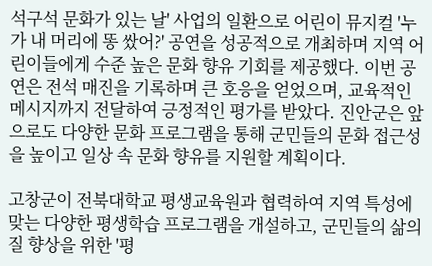석구석 문화가 있는 날' 사업의 일환으로 어린이 뮤지컬 '누가 내 머리에 똥 쌌어?' 공연을 성공적으로 개최하며 지역 어린이들에게 수준 높은 문화 향유 기회를 제공했다. 이번 공연은 전석 매진을 기록하며 큰 호응을 얻었으며, 교육적인 메시지까지 전달하여 긍정적인 평가를 받았다. 진안군은 앞으로도 다양한 문화 프로그램을 통해 군민들의 문화 접근성을 높이고 일상 속 문화 향유를 지원할 계획이다.

고창군이 전북대학교 평생교육원과 협력하여 지역 특성에 맞는 다양한 평생학습 프로그램을 개설하고, 군민들의 삶의 질 향상을 위한 '평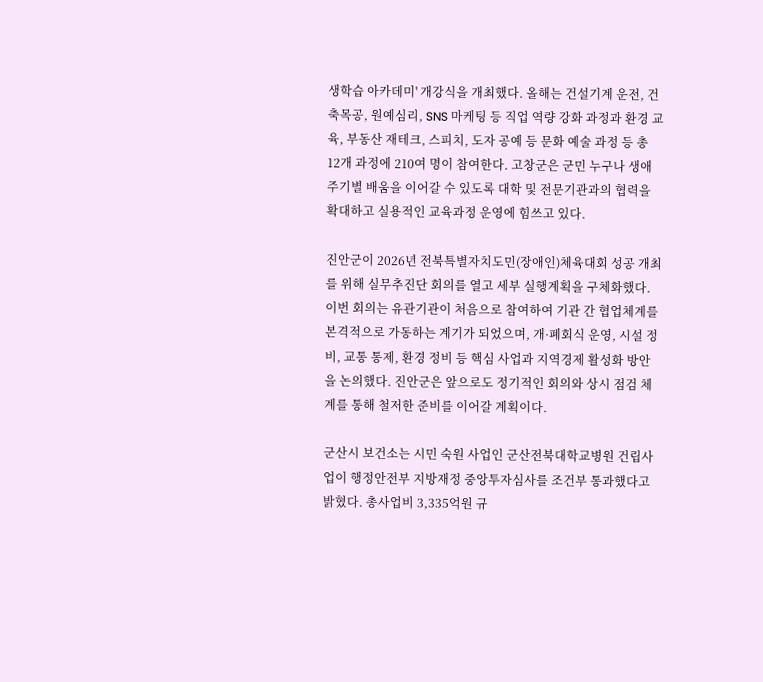생학습 아카데미' 개강식을 개최했다. 올해는 건설기계 운전, 건축목공, 원예심리, SNS 마케팅 등 직업 역량 강화 과정과 환경 교육, 부동산 재테크, 스피치, 도자 공예 등 문화 예술 과정 등 총 12개 과정에 210여 명이 참여한다. 고창군은 군민 누구나 생애주기별 배움을 이어갈 수 있도록 대학 및 전문기관과의 협력을 확대하고 실용적인 교육과정 운영에 힘쓰고 있다.

진안군이 2026년 전북특별자치도민(장애인)체육대회 성공 개최를 위해 실무추진단 회의를 열고 세부 실행계획을 구체화했다. 이번 회의는 유관기관이 처음으로 참여하여 기관 간 협업체계를 본격적으로 가동하는 계기가 되었으며, 개·폐회식 운영, 시설 정비, 교통 통제, 환경 정비 등 핵심 사업과 지역경제 활성화 방안을 논의했다. 진안군은 앞으로도 정기적인 회의와 상시 점검 체계를 통해 철저한 준비를 이어갈 계획이다.

군산시 보건소는 시민 숙원 사업인 군산전북대학교병원 건립사업이 행정안전부 지방재정 중앙투자심사를 조건부 통과했다고 밝혔다. 총사업비 3,335억원 규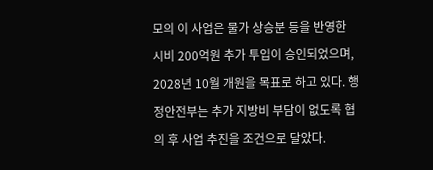모의 이 사업은 물가 상승분 등을 반영한 시비 200억원 추가 투입이 승인되었으며, 2028년 10월 개원을 목표로 하고 있다. 행정안전부는 추가 지방비 부담이 없도록 협의 후 사업 추진을 조건으로 달았다.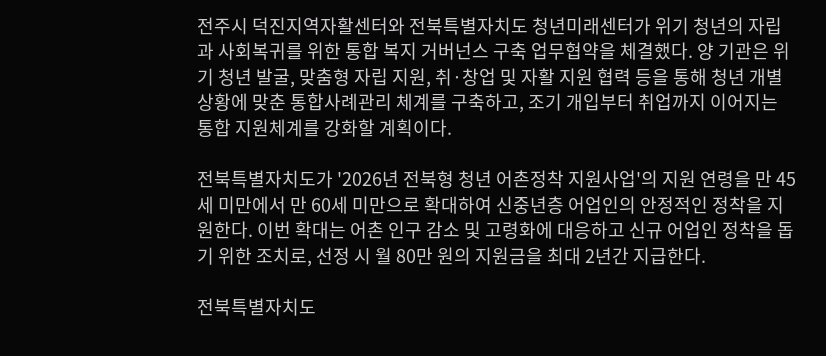전주시 덕진지역자활센터와 전북특별자치도 청년미래센터가 위기 청년의 자립과 사회복귀를 위한 통합 복지 거버넌스 구축 업무협약을 체결했다. 양 기관은 위기 청년 발굴, 맞춤형 자립 지원, 취·창업 및 자활 지원 협력 등을 통해 청년 개별 상황에 맞춘 통합사례관리 체계를 구축하고, 조기 개입부터 취업까지 이어지는 통합 지원체계를 강화할 계획이다.

전북특별자치도가 '2026년 전북형 청년 어촌정착 지원사업'의 지원 연령을 만 45세 미만에서 만 60세 미만으로 확대하여 신중년층 어업인의 안정적인 정착을 지원한다. 이번 확대는 어촌 인구 감소 및 고령화에 대응하고 신규 어업인 정착을 돕기 위한 조치로, 선정 시 월 80만 원의 지원금을 최대 2년간 지급한다.

전북특별자치도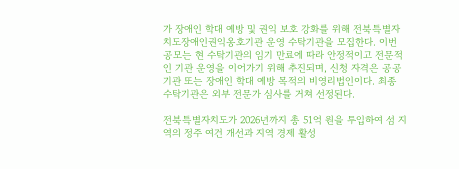가 장애인 학대 예방 및 권익 보호 강화를 위해 전북특별자치도장애인권익옹호기관 운영 수탁기관을 모집한다. 이번 공모는 현 수탁기관의 임기 만료에 따라 안정적이고 전문적인 기관 운영을 이어가기 위해 추진되며, 신청 자격은 공공기관 또는 장애인 학대 예방 목적의 비영리법인이다. 최종 수탁기관은 외부 전문가 심사를 거쳐 선정된다.

전북특별자치도가 2026년까지 총 51억 원을 투입하여 섬 지역의 정주 여건 개선과 지역 경제 활성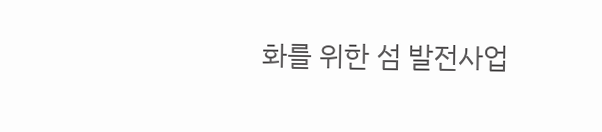화를 위한 섬 발전사업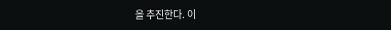을 추진한다. 이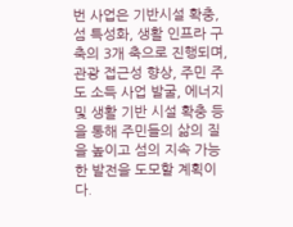번 사업은 기반시설 확충, 섬 특성화, 생활 인프라 구축의 3개 축으로 진행되며, 관광 접근성 향상, 주민 주도 소득 사업 발굴, 에너지 및 생활 기반 시설 확충 등을 통해 주민들의 삶의 질을 높이고 섬의 지속 가능한 발전을 도모할 계획이다.